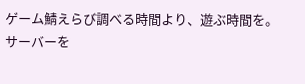ゲーム鯖えらび調べる時間より、遊ぶ時間を。
サーバーを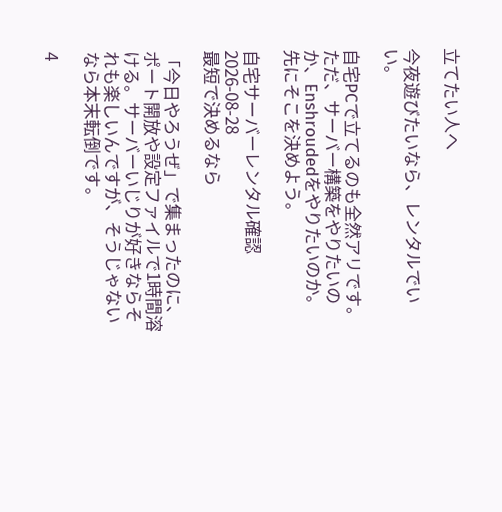立てたい人へ

今夜遊びたいなら、レンタルでいい。

自宅PCで立てるのも全然アリです。ただ、サーバー構築をやりたいのか、Enshroudedをやりたいのか。 先にそこを決めよう。

自宅サーバーレンタル確認 2026-08-28
最短で決めるなら

「今日やろうぜ」で集まったのに、ポート開放や設定ファイルで1時間溶ける。サーバーいじりが好きならそれも楽しいんですが、そうじゃないなら本末転倒です。

4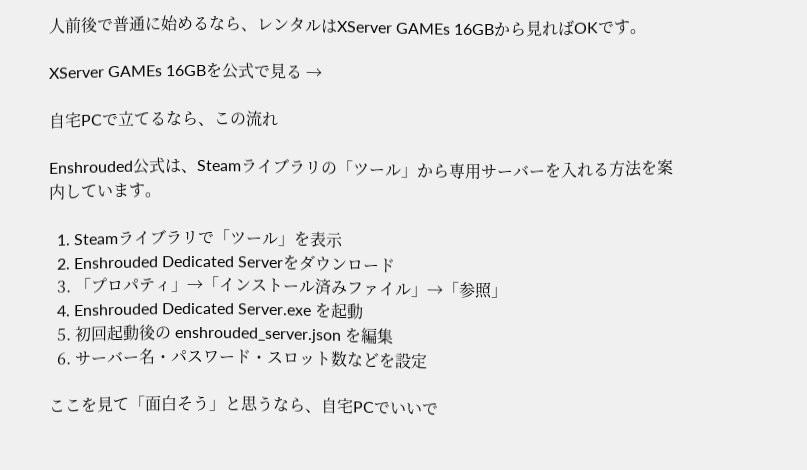人前後で普通に始めるなら、レンタルはXServer GAMEs 16GBから見ればOKです。

XServer GAMEs 16GBを公式で見る →

自宅PCで立てるなら、この流れ

Enshrouded公式は、Steamライブラリの「ツール」から専用サーバーを入れる方法を案内しています。

  1. Steamライブラリで「ツール」を表示
  2. Enshrouded Dedicated Serverをダウンロード
  3. 「プロパティ」→「インストール済みファイル」→「参照」
  4. Enshrouded Dedicated Server.exe を起動
  5. 初回起動後の enshrouded_server.json を編集
  6. サーバー名・パスワード・スロット数などを設定

ここを見て「面白そう」と思うなら、自宅PCでいいで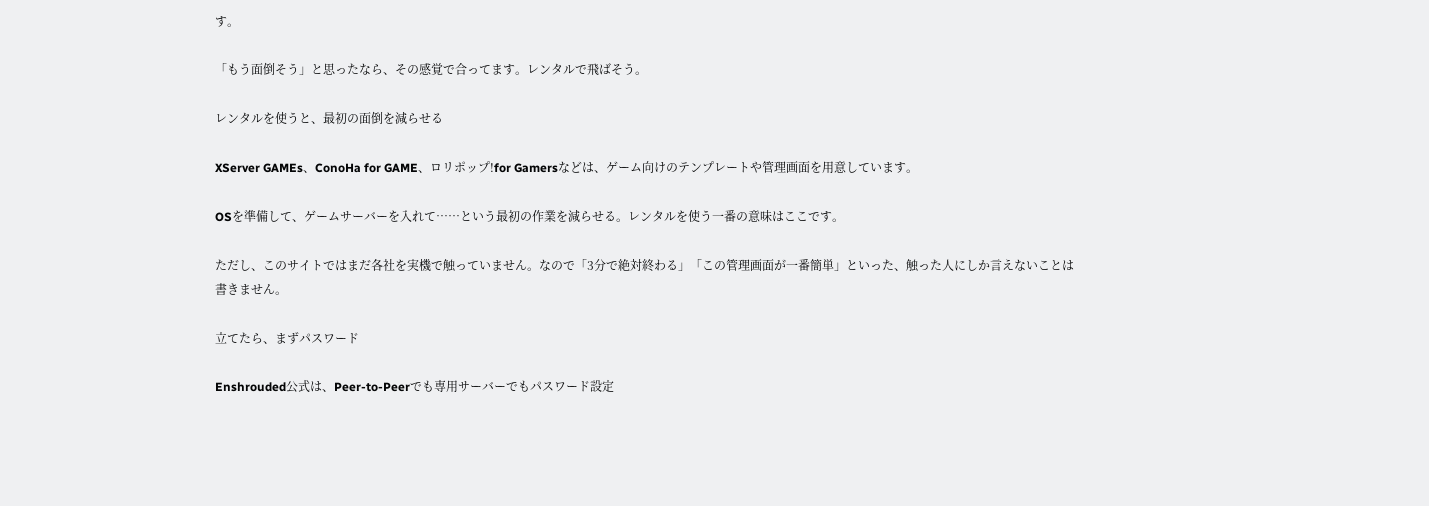す。

「もう面倒そう」と思ったなら、その感覚で合ってます。レンタルで飛ばそう。

レンタルを使うと、最初の面倒を減らせる

XServer GAMEs、ConoHa for GAME、ロリポップ!for Gamersなどは、ゲーム向けのテンプレートや管理画面を用意しています。

OSを準備して、ゲームサーバーを入れて……という最初の作業を減らせる。レンタルを使う一番の意味はここです。

ただし、このサイトではまだ各社を実機で触っていません。なので「3分で絶対終わる」「この管理画面が一番簡単」といった、触った人にしか言えないことは書きません。

立てたら、まずパスワード

Enshrouded公式は、Peer-to-Peerでも専用サーバーでもパスワード設定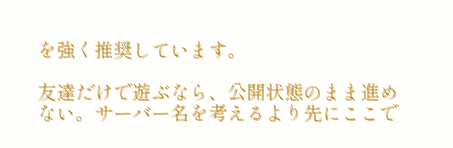を強く推奨しています。

友達だけで遊ぶなら、公開状態のまま進めない。サーバー名を考えるより先にここで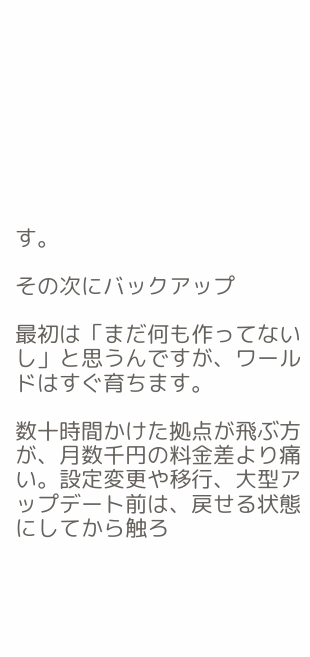す。

その次にバックアップ

最初は「まだ何も作ってないし」と思うんですが、ワールドはすぐ育ちます。

数十時間かけた拠点が飛ぶ方が、月数千円の料金差より痛い。設定変更や移行、大型アップデート前は、戻せる状態にしてから触ろ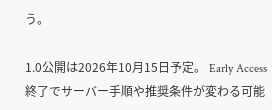う。

1.0公開は2026年10月15日予定。 Early Access終了でサーバー手順や推奨条件が変わる可能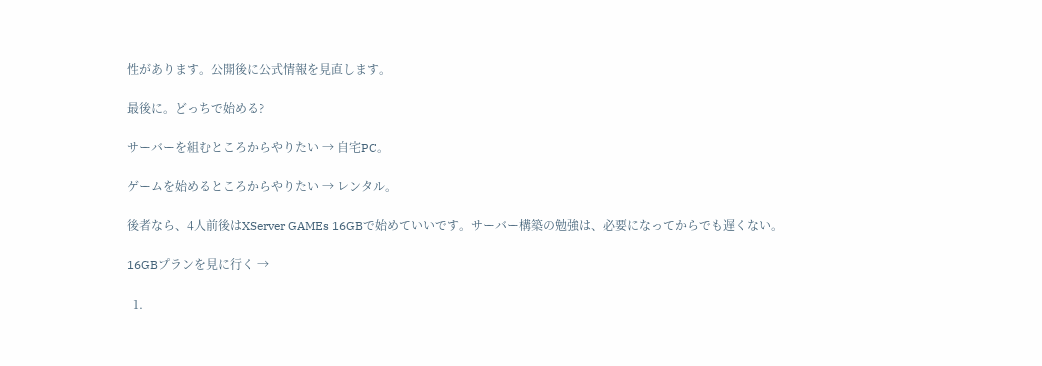性があります。公開後に公式情報を見直します。

最後に。どっちで始める?

サーバーを組むところからやりたい → 自宅PC。

ゲームを始めるところからやりたい → レンタル。

後者なら、4人前後はXServer GAMEs 16GBで始めていいです。サーバー構築の勉強は、必要になってからでも遅くない。

16GBプランを見に行く →

  1.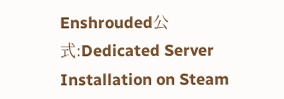Enshrouded公式:Dedicated Server Installation on Steam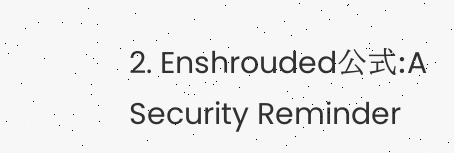2. Enshrouded公式:A Security Reminder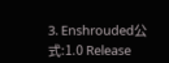3. Enshrouded公式:1.0 Release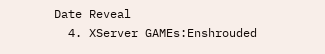Date Reveal
  4. XServer GAMEs:Enshrouded